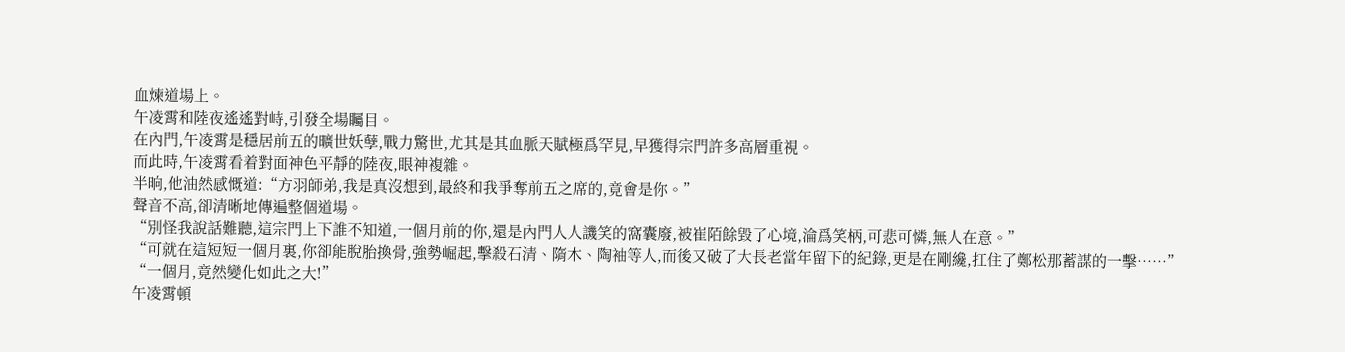血煉道場上。
午凌霄和陸夜遙遙對峙,引發全場矚目。
在內門,午凌霄是穩居前五的曠世妖孽,戰力驚世,尤其是其血脈天賦極爲罕見,早獲得宗門許多高層重視。
而此時,午凌霄看着對面神色平靜的陸夜,眼神複雜。
半晌,他油然感慨道:“方羽師弟,我是真沒想到,最終和我爭奪前五之席的,竟會是你。”
聲音不高,卻清晰地傳遍整個道場。
“別怪我說話難聽,這宗門上下誰不知道,一個月前的你,還是內門人人譏笑的窩囊廢,被崔陌餘毀了心境,淪爲笑柄,可悲可憐,無人在意。”
“可就在這短短一個月裏,你卻能脫胎換骨,強勢崛起,擊殺石清、隋木、陶袖等人,而後又破了大長老當年留下的紀錄,更是在剛纔,扛住了鄭松那蓄謀的一擊……”
“一個月,竟然變化如此之大!”
午凌霄頓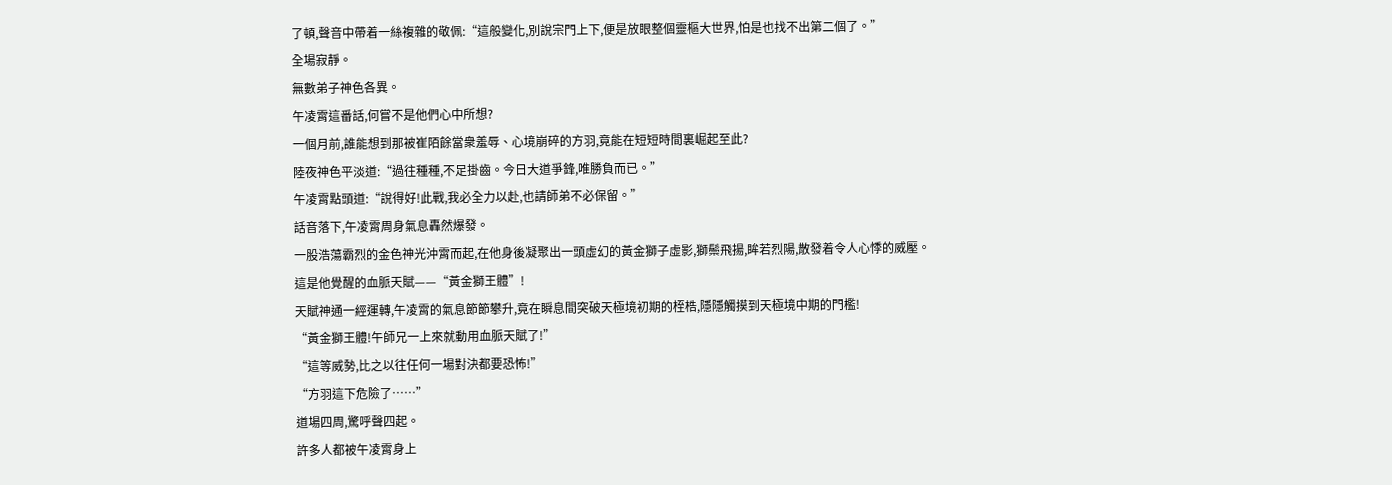了頓,聲音中帶着一絲複雜的敬佩:“這般變化,別說宗門上下,便是放眼整個靈樞大世界,怕是也找不出第二個了。”
全場寂靜。
無數弟子神色各異。
午凌霄這番話,何嘗不是他們心中所想?
一個月前,誰能想到那被崔陌餘當衆羞辱、心境崩碎的方羽,竟能在短短時間裏崛起至此?
陸夜神色平淡道:“過往種種,不足掛齒。今日大道爭鋒,唯勝負而已。”
午凌霄點頭道:“說得好!此戰,我必全力以赴,也請師弟不必保留。”
話音落下,午凌霄周身氣息轟然爆發。
一股浩蕩霸烈的金色神光沖霄而起,在他身後凝聚出一頭虛幻的黃金獅子虛影,獅鬃飛揚,眸若烈陽,散發着令人心悸的威壓。
這是他覺醒的血脈天賦——“黃金獅王體”!
天賦神通一經運轉,午凌霄的氣息節節攀升,竟在瞬息間突破天極境初期的桎梏,隱隱觸摸到天極境中期的門檻!
“黃金獅王體!午師兄一上來就動用血脈天賦了!”
“這等威勢,比之以往任何一場對決都要恐怖!”
“方羽這下危險了……”
道場四周,驚呼聲四起。
許多人都被午凌霄身上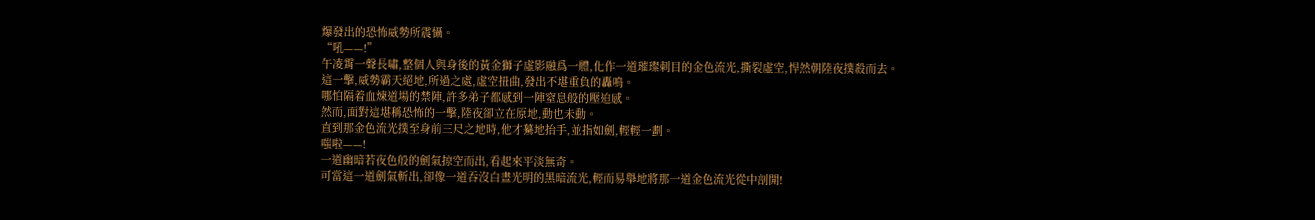爆發出的恐怖威勢所震懾。
“吼——!”
午凌霄一聲長嘯,整個人與身後的黃金獅子虛影融爲一體,化作一道璀璨刺目的金色流光,撕裂虛空,悍然朝陸夜撲殺而去。
這一擊,威勢霸天絕地,所過之處,虛空扭曲,發出不堪重負的轟鳴。
哪怕隔着血煉道場的禁陣,許多弟子都感到一陣窒息般的壓迫感。
然而,面對這堪稱恐怖的一擊,陸夜卻立在原地,動也未動。
直到那金色流光撲至身前三尺之地時,他才驀地抬手,並指如劍,輕輕一劃。
嗤啦——!
一道幽暗若夜色般的劍氣掠空而出,看起來平淡無奇。
可當這一道劍氣斬出,卻像一道吞沒白晝光明的黑暗流光,輕而易舉地將那一道金色流光從中剖開!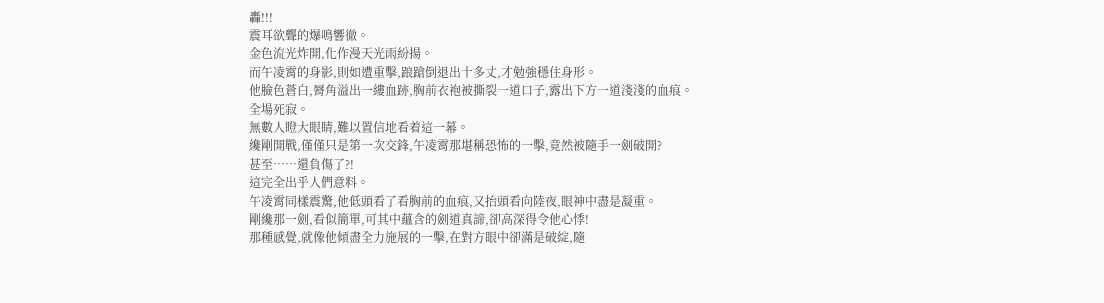轟!!!
震耳欲聾的爆鳴響徹。
金色流光炸開,化作漫天光雨紛揚。
而午凌霄的身影,則如遭重擊,踉蹌倒退出十多丈,才勉強穩住身形。
他臉色蒼白,脣角溢出一縷血跡,胸前衣袍被撕裂一道口子,露出下方一道淺淺的血痕。
全場死寂。
無數人瞪大眼睛,難以置信地看着這一幕。
纔剛開戰,僅僅只是第一次交鋒,午凌霄那堪稱恐怖的一擊,竟然被隨手一劍破開?
甚至……還負傷了?!
這完全出乎人們意料。
午凌霄同樣震驚,他低頭看了看胸前的血痕,又抬頭看向陸夜,眼神中盡是凝重。
剛纔那一劍,看似簡單,可其中蘊含的劍道真諦,卻高深得令他心悸!
那種感覺,就像他傾盡全力施展的一擊,在對方眼中卻滿是破綻,隨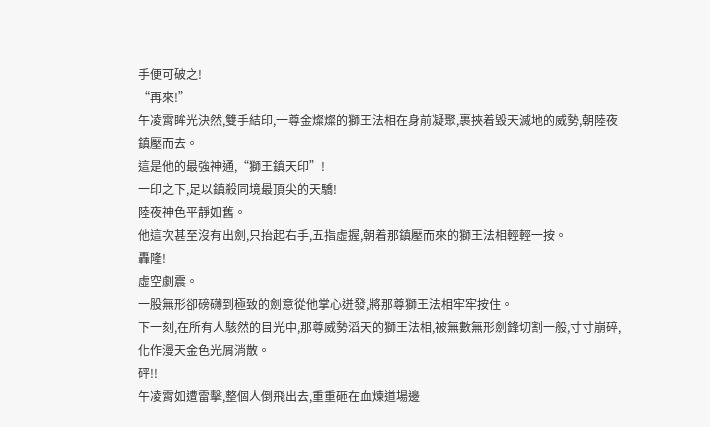手便可破之!
“再來!”
午凌霄眸光決然,雙手結印,一尊金燦燦的獅王法相在身前凝聚,裹挾着毀天滅地的威勢,朝陸夜鎮壓而去。
這是他的最強神通,“獅王鎮天印”!
一印之下,足以鎮殺同境最頂尖的天驕!
陸夜神色平靜如舊。
他這次甚至沒有出劍,只抬起右手,五指虛握,朝着那鎮壓而來的獅王法相輕輕一按。
轟隆!
虛空劇震。
一股無形卻磅礴到極致的劍意從他掌心迸發,將那尊獅王法相牢牢按住。
下一刻,在所有人駭然的目光中,那尊威勢滔天的獅王法相,被無數無形劍鋒切割一般,寸寸崩碎,化作漫天金色光屑消散。
砰!!
午凌霄如遭雷擊,整個人倒飛出去,重重砸在血煉道場邊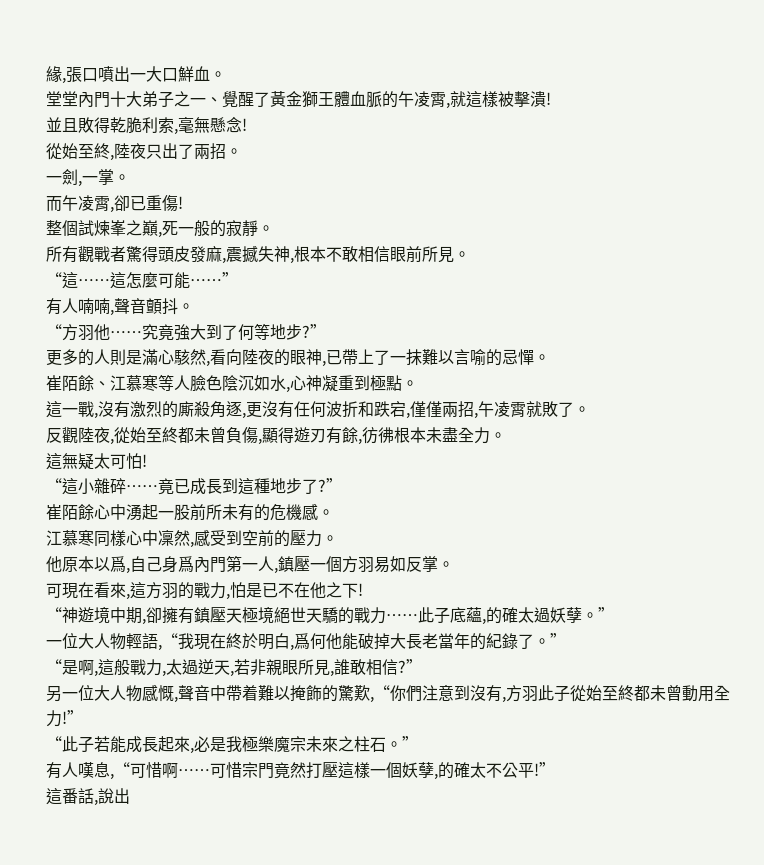緣,張口噴出一大口鮮血。
堂堂內門十大弟子之一、覺醒了黃金獅王體血脈的午凌霄,就這樣被擊潰!
並且敗得乾脆利索,毫無懸念!
從始至終,陸夜只出了兩招。
一劍,一掌。
而午凌霄,卻已重傷!
整個試煉峯之巔,死一般的寂靜。
所有觀戰者驚得頭皮發麻,震撼失神,根本不敢相信眼前所見。
“這……這怎麼可能……”
有人喃喃,聲音顫抖。
“方羽他……究竟強大到了何等地步?”
更多的人則是滿心駭然,看向陸夜的眼神,已帶上了一抹難以言喻的忌憚。
崔陌餘、江慕寒等人臉色陰沉如水,心神凝重到極點。
這一戰,沒有激烈的廝殺角逐,更沒有任何波折和跌宕,僅僅兩招,午凌霄就敗了。
反觀陸夜,從始至終都未曾負傷,顯得遊刃有餘,彷彿根本未盡全力。
這無疑太可怕!
“這小雜碎……竟已成長到這種地步了?”
崔陌餘心中湧起一股前所未有的危機感。
江慕寒同樣心中凜然,感受到空前的壓力。
他原本以爲,自己身爲內門第一人,鎮壓一個方羽易如反掌。
可現在看來,這方羽的戰力,怕是已不在他之下!
“神遊境中期,卻擁有鎮壓天極境絕世天驕的戰力……此子底蘊,的確太過妖孽。”
一位大人物輕語,“我現在終於明白,爲何他能破掉大長老當年的紀錄了。”
“是啊,這般戰力,太過逆天,若非親眼所見,誰敢相信?”
另一位大人物感慨,聲音中帶着難以掩飾的驚歎,“你們注意到沒有,方羽此子從始至終都未曾動用全力!”
“此子若能成長起來,必是我極樂魔宗未來之柱石。”
有人嘆息,“可惜啊……可惜宗門竟然打壓這樣一個妖孽,的確太不公平!”
這番話,說出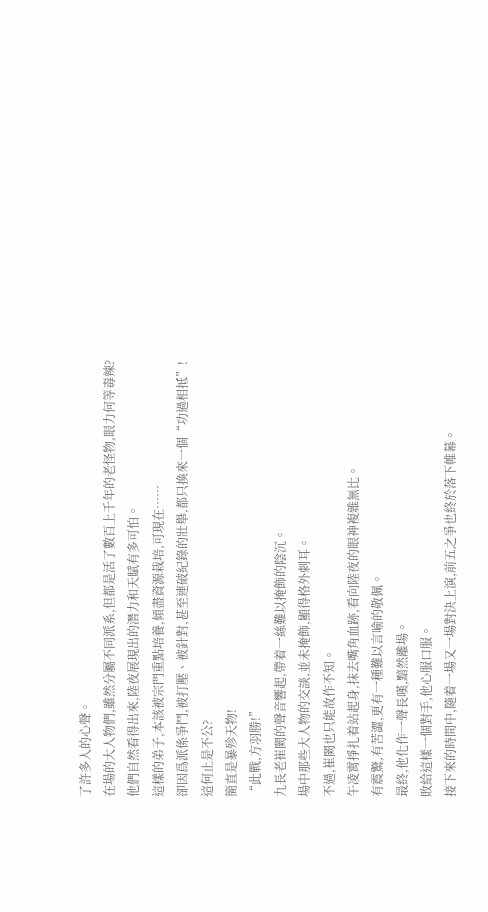了許多人的心聲。
在場的大人物們,雖然分屬不同派系,但都是活了數百上千年的老怪物,眼力何等毒辣?
他們自然看得出來,陸夜展現出的潛力和天賦有多可怕。
這樣的弟子,本該被宗門重點培養,傾盡資源栽培,可現在……
卻因爲派係爭鬥,被打壓、被針對,甚至連破紀錄的壯舉,都只換來一個“功過相抵”!
這何止是不公?
簡直是暴殄天物!
“此戰,方羽勝!”
九長老崔闕的聲音響起,帶着一絲難以掩飾的陰沉。
場中那些大人物的交談,並未掩飾,顯得格外刺耳。
不過,崔闕也只能故作不知。
午凌霄掙扎着站起身,抹去嘴角血跡,看向陸夜的眼神複雜無比。
有震驚,有苦澀,更有一種難以言喻的敬佩。
最終,他化作一聲長嘆,黯然離場。
敗給這樣一個對手,他心服口服。
接下來的時間中,隨着一場又一場對決上演,前五之爭也終於落下帷幕。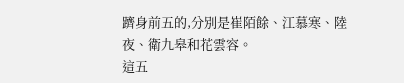躋身前五的,分別是崔陌餘、江慕寒、陸夜、衛九皋和花雲容。
這五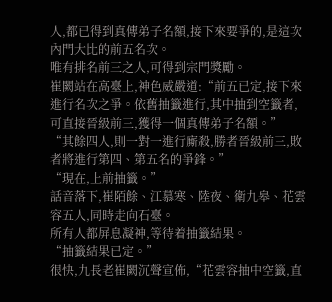人,都已得到真傳弟子名額,接下來要爭的,是這次內門大比的前五名次。
唯有排名前三之人,可得到宗門獎勵。
崔闕站在高臺上,神色威嚴道:“前五已定,接下來進行名次之爭。依舊抽籤進行,其中抽到空籤者,可直接晉級前三,獲得一個真傳弟子名額。”
“其餘四人,則一對一進行廝殺,勝者晉級前三,敗者將進行第四、第五名的爭鋒。”
“現在,上前抽籤。”
話音落下,崔陌餘、江慕寒、陸夜、衛九皋、花雲容五人,同時走向石臺。
所有人都屏息凝神,等待着抽籤結果。
“抽籤結果已定。”
很快,九長老崔闕沉聲宣佈,“花雲容抽中空籤,直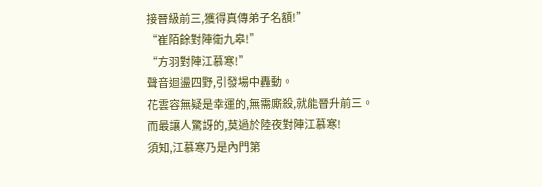接晉級前三,獲得真傳弟子名額!”
“崔陌餘對陣衛九皋!”
“方羽對陣江慕寒!”
聲音迴盪四野,引發場中轟動。
花雲容無疑是幸運的,無需廝殺,就能晉升前三。
而最讓人驚訝的,莫過於陸夜對陣江慕寒!
須知,江慕寒乃是內門第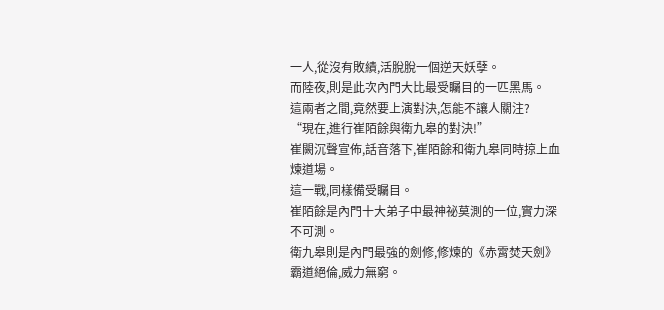一人,從沒有敗績,活脫脫一個逆天妖孽。
而陸夜,則是此次內門大比最受矚目的一匹黑馬。
這兩者之間,竟然要上演對決,怎能不讓人關注?
“現在,進行崔陌餘與衛九皋的對決!”
崔闕沉聲宣佈,話音落下,崔陌餘和衛九皋同時掠上血煉道場。
這一戰,同樣備受矚目。
崔陌餘是內門十大弟子中最神祕莫測的一位,實力深不可測。
衛九皋則是內門最強的劍修,修煉的《赤霄焚天劍》霸道絕倫,威力無窮。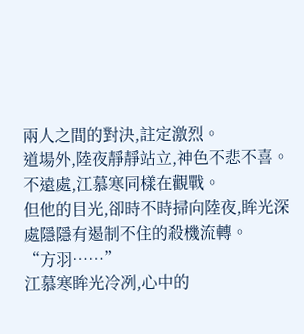兩人之間的對決,註定激烈。
道場外,陸夜靜靜站立,神色不悲不喜。
不遠處,江慕寒同樣在觀戰。
但他的目光,卻時不時掃向陸夜,眸光深處隱隱有遏制不住的殺機流轉。
“方羽……”
江慕寒眸光冷冽,心中的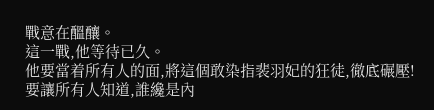戰意在醞釀。
這一戰,他等待已久。
他要當着所有人的面,將這個敢染指裴羽妃的狂徒,徹底碾壓!
要讓所有人知道,誰纔是內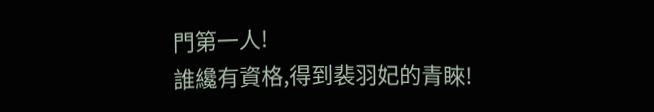門第一人!
誰纔有資格,得到裴羽妃的青睞!